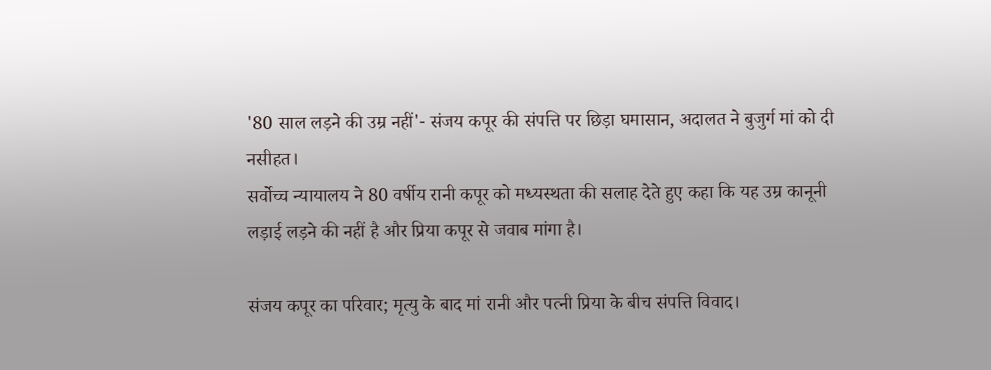'80 साल लड़ने की उम्र नहीं'- संजय कपूर की संपत्ति पर छिड़ा घमासान, अदालत ने बुजुर्ग मां को दी नसीहत।
सर्वोच्च न्यायालय ने 80 वर्षीय रानी कपूर को मध्यस्थता की सलाह देते हुए कहा कि यह उम्र कानूनी लड़ाई लड़ने की नहीं है और प्रिया कपूर से जवाब मांगा है।

संजय कपूर का परिवार; मृत्यु के बाद मां रानी और पत्नी प्रिया के बीच संपत्ति विवाद।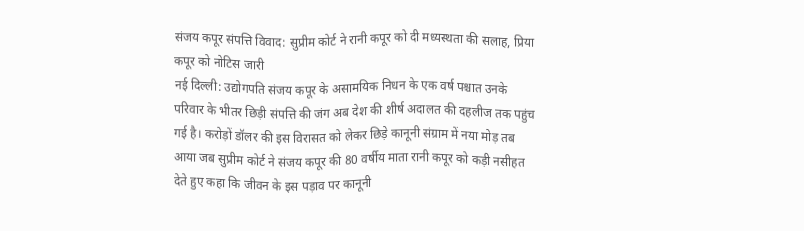संजय कपूर संपत्ति विवाद: सुप्रीम कोर्ट ने रानी कपूर को दी मध्यस्थता की सलाह, प्रिया कपूर को नोटिस जारी
नई दिल्ली: उद्योगपति संजय कपूर के असामयिक निधन के एक वर्ष पश्चात उनके परिवार के भीतर छिड़ी संपत्ति की जंग अब देश की शीर्ष अदालत की दहलीज तक पहुंच गई है। करोड़ों डॉलर की इस विरासत को लेकर छिड़े कानूनी संग्राम में नया मोड़ तब आया जब सुप्रीम कोर्ट ने संजय कपूर की 80 वर्षीय माता रानी कपूर को कड़ी नसीहत देते हुए कहा कि जीवन के इस पड़ाव पर कानूनी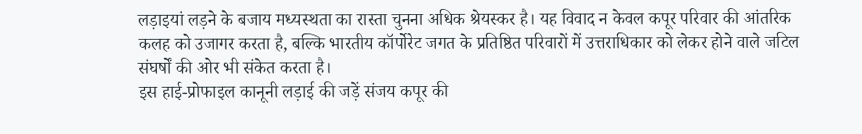लड़ाइयां लड़ने के बजाय मध्यस्थता का रास्ता चुनना अधिक श्रेयस्कर है। यह विवाद न केवल कपूर परिवार की आंतरिक कलह को उजागर करता है, बल्कि भारतीय कॉर्पोरेट जगत के प्रतिष्ठित परिवारों में उत्तराधिकार को लेकर होने वाले जटिल संघर्षों की ओर भी संकेत करता है।
इस हाई-प्रोफाइल कानूनी लड़ाई की जड़ें संजय कपूर की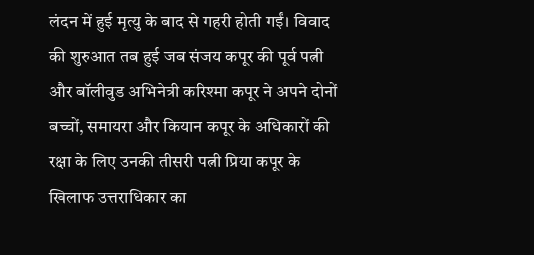लंदन में हुई मृत्यु के बाद से गहरी होती गईं। विवाद की शुरुआत तब हुई जब संजय कपूर की पूर्व पत्नी और बॉलीवुड अभिनेत्री करिश्मा कपूर ने अपने दोनों बच्चों, समायरा और कियान कपूर के अधिकारों की रक्षा के लिए उनकी तीसरी पत्नी प्रिया कपूर के खिलाफ उत्तराधिकार का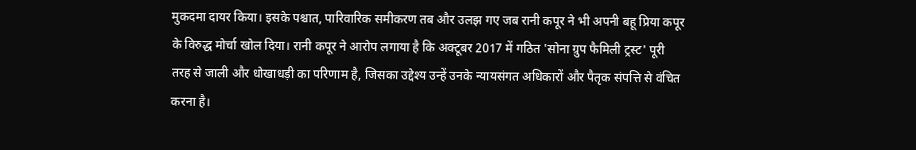मुकदमा दायर किया। इसके पश्चात, पारिवारिक समीकरण तब और उलझ गए जब रानी कपूर ने भी अपनी बहू प्रिया कपूर के विरुद्ध मोर्चा खोल दिया। रानी कपूर ने आरोप लगाया है कि अक्टूबर 2017 में गठित 'सोना ग्रुप फैमिली ट्रस्ट' पूरी तरह से जाली और धोखाधड़ी का परिणाम है, जिसका उद्देश्य उन्हें उनके न्यायसंगत अधिकारों और पैतृक संपत्ति से वंचित करना है।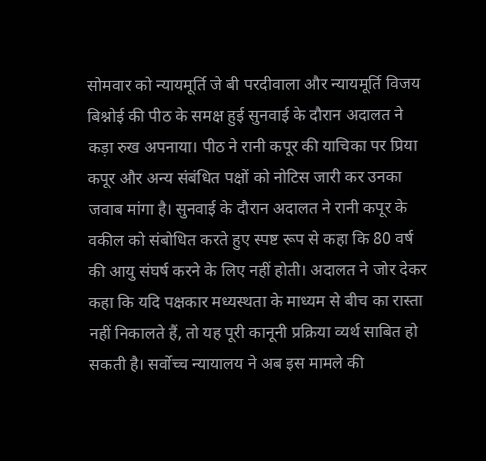सोमवार को न्यायमूर्ति जे बी परदीवाला और न्यायमूर्ति विजय बिश्नोई की पीठ के समक्ष हुई सुनवाई के दौरान अदालत ने कड़ा रुख अपनाया। पीठ ने रानी कपूर की याचिका पर प्रिया कपूर और अन्य संबंधित पक्षों को नोटिस जारी कर उनका जवाब मांगा है। सुनवाई के दौरान अदालत ने रानी कपूर के वकील को संबोधित करते हुए स्पष्ट रूप से कहा कि 80 वर्ष की आयु संघर्ष करने के लिए नहीं होती। अदालत ने जोर देकर कहा कि यदि पक्षकार मध्यस्थता के माध्यम से बीच का रास्ता नहीं निकालते हैं, तो यह पूरी कानूनी प्रक्रिया व्यर्थ साबित हो सकती है। सर्वोच्च न्यायालय ने अब इस मामले की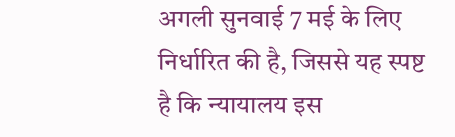अगली सुनवाई 7 मई के लिए निर्धारित की है, जिससे यह स्पष्ट है कि न्यायालय इस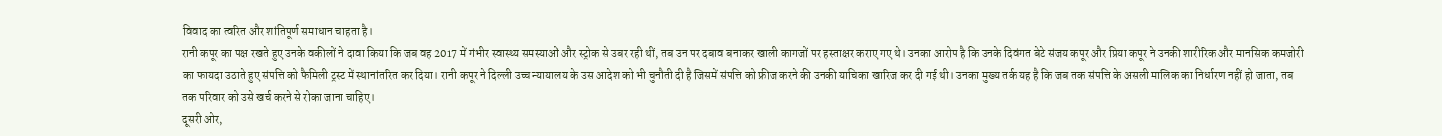विवाद का त्वरित और शांतिपूर्ण समाधान चाहता है।
रानी कपूर का पक्ष रखते हुए उनके वकीलों ने दावा किया कि जब वह 2017 में गंभीर स्वास्थ्य समस्याओं और स्ट्रोक से उबर रही थीं, तब उन पर दबाव बनाकर खाली कागजों पर हस्ताक्षर कराए गए थे। उनका आरोप है कि उनके दिवंगत बेटे संजय कपूर और प्रिया कपूर ने उनकी शारीरिक और मानसिक कमजोरी का फायदा उठाते हुए संपत्ति को फैमिली ट्रस्ट में स्थानांतरित कर दिया। रानी कपूर ने दिल्ली उच्च न्यायालय के उस आदेश को भी चुनौती दी है जिसमें संपत्ति को फ्रीज करने की उनकी याचिका खारिज कर दी गई थी। उनका मुख्य तर्क यह है कि जब तक संपत्ति के असली मालिक का निर्धारण नहीं हो जाता, तब तक परिवार को उसे खर्च करने से रोका जाना चाहिए।
दूसरी ओर,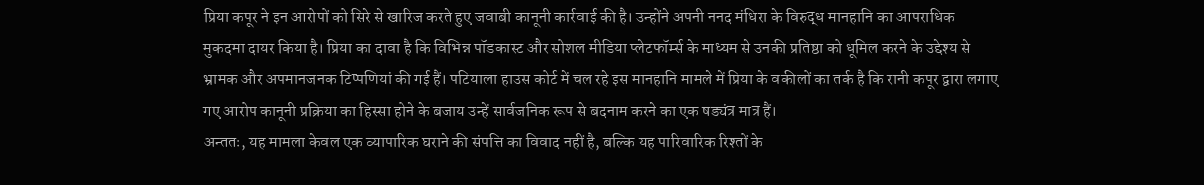प्रिया कपूर ने इन आरोपों को सिरे से खारिज करते हुए जवाबी कानूनी कार्रवाई की है। उन्होंने अपनी ननद मंधिरा के विरुद्ध मानहानि का आपराधिक मुकदमा दायर किया है। प्रिया का दावा है कि विभिन्न पॉडकास्ट और सोशल मीडिया प्लेटफॉर्म्स के माध्यम से उनकी प्रतिष्ठा को धूमिल करने के उद्देश्य से भ्रामक और अपमानजनक टिप्पणियां की गई हैं। पटियाला हाउस कोर्ट में चल रहे इस मानहानि मामले में प्रिया के वकीलों का तर्क है कि रानी कपूर द्वारा लगाए गए आरोप कानूनी प्रक्रिया का हिस्सा होने के बजाय उन्हें सार्वजनिक रूप से बदनाम करने का एक षड्यंत्र मात्र हैं।
अन्ततः, यह मामला केवल एक व्यापारिक घराने की संपत्ति का विवाद नहीं है, बल्कि यह पारिवारिक रिश्तों के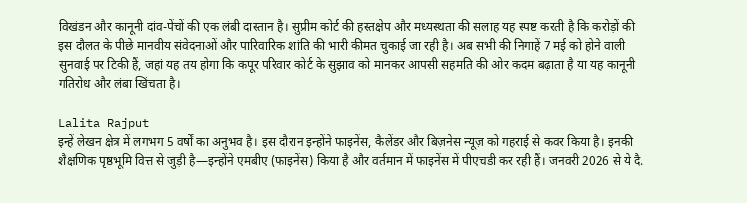विखंडन और कानूनी दांव-पेंचों की एक लंबी दास्तान है। सुप्रीम कोर्ट की हस्तक्षेप और मध्यस्थता की सलाह यह स्पष्ट करती है कि करोड़ों की इस दौलत के पीछे मानवीय संवेदनाओं और पारिवारिक शांति की भारी कीमत चुकाई जा रही है। अब सभी की निगाहें 7 मई को होने वाली सुनवाई पर टिकी हैं, जहां यह तय होगा कि कपूर परिवार कोर्ट के सुझाव को मानकर आपसी सहमति की ओर कदम बढ़ाता है या यह कानूनी गतिरोध और लंबा खिंचता है।

Lalita Rajput
इन्हें लेखन क्षेत्र में लगभग 5 वर्षों का अनुभव है। इस दौरान इन्होंने फाइनेंस, कैलेंडर और बिज़नेस न्यूज़ को गहराई से कवर किया है। इनकी शैक्षणिक पृष्ठभूमि वित्त से जुड़ी है—इन्होंने एमबीए (फाइनेंस) किया है और वर्तमान में फाइनेंस में पीएचडी कर रही हैं। जनवरी 2026 से ये दै.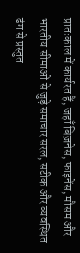प्रातःकाल में कार्यरत हैं, जहाँ बिज़नेस, फाइनेंस, मौसम और भारतीय सीमाओं से जुड़े समाचार सरल, सटीक और व्यवस्थित ढंग से प्रस्तुत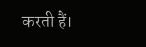करती हैं।